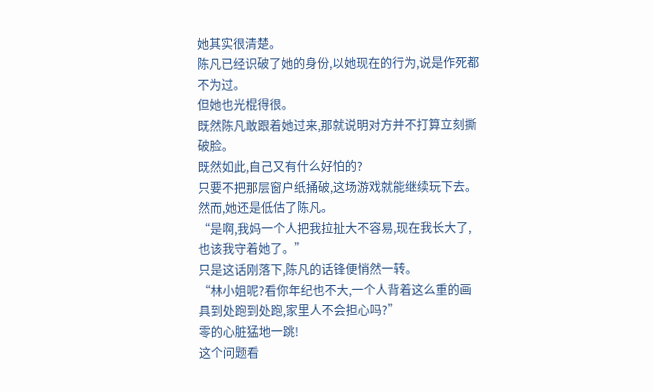她其实很清楚。
陈凡已经识破了她的身份,以她现在的行为,说是作死都不为过。
但她也光棍得很。
既然陈凡敢跟着她过来,那就说明对方并不打算立刻撕破脸。
既然如此,自己又有什么好怕的?
只要不把那层窗户纸捅破,这场游戏就能继续玩下去。
然而,她还是低估了陈凡。
“是啊,我妈一个人把我拉扯大不容易,现在我长大了,也该我守着她了。”
只是这话刚落下,陈凡的话锋便悄然一转。
“林小姐呢?看你年纪也不大,一个人背着这么重的画具到处跑到处跑,家里人不会担心吗?”
零的心脏猛地一跳!
这个问题看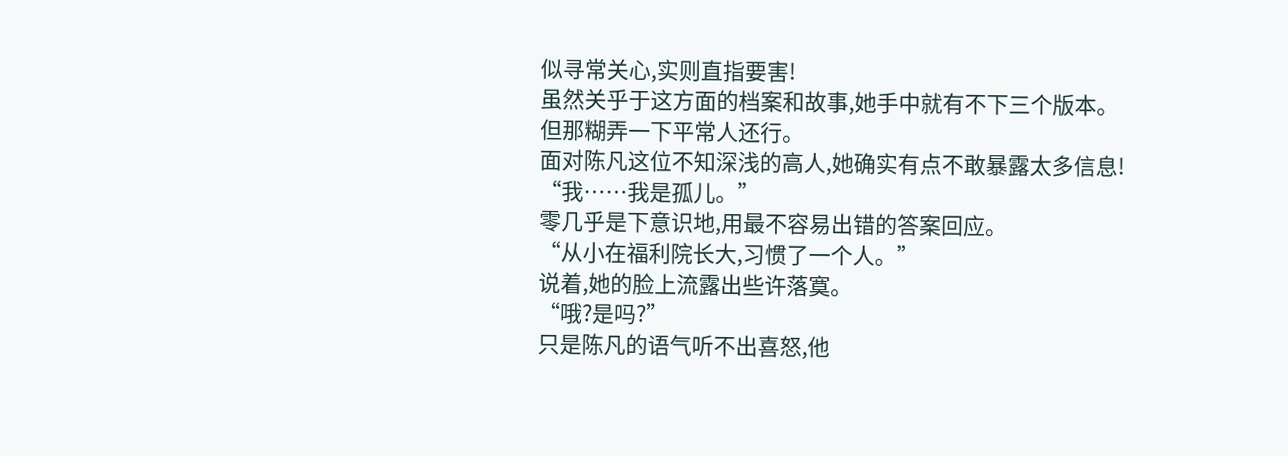似寻常关心,实则直指要害!
虽然关乎于这方面的档案和故事,她手中就有不下三个版本。
但那糊弄一下平常人还行。
面对陈凡这位不知深浅的高人,她确实有点不敢暴露太多信息!
“我……我是孤儿。”
零几乎是下意识地,用最不容易出错的答案回应。
“从小在福利院长大,习惯了一个人。”
说着,她的脸上流露出些许落寞。
“哦?是吗?”
只是陈凡的语气听不出喜怒,他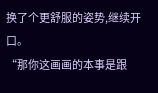换了个更舒服的姿势,继续开口。
“那你这画画的本事是跟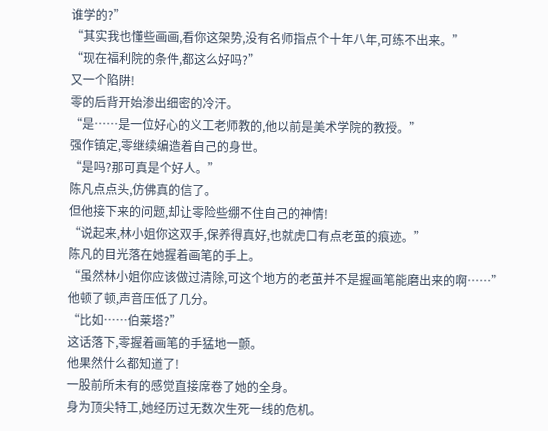谁学的?”
“其实我也懂些画画,看你这架势,没有名师指点个十年八年,可练不出来。”
“现在福利院的条件,都这么好吗?”
又一个陷阱!
零的后背开始渗出细密的冷汗。
“是……是一位好心的义工老师教的,他以前是美术学院的教授。”
强作镇定,零继续编造着自己的身世。
“是吗?那可真是个好人。”
陈凡点点头,仿佛真的信了。
但他接下来的问题,却让零险些绷不住自己的神情!
“说起来,林小姐你这双手,保养得真好,也就虎口有点老茧的痕迹。”
陈凡的目光落在她握着画笔的手上。
“虽然林小姐你应该做过清除,可这个地方的老茧并不是握画笔能磨出来的啊……”
他顿了顿,声音压低了几分。
“比如……伯莱塔?”
这话落下,零握着画笔的手猛地一颤。
他果然什么都知道了!
一股前所未有的感觉直接席卷了她的全身。
身为顶尖特工,她经历过无数次生死一线的危机。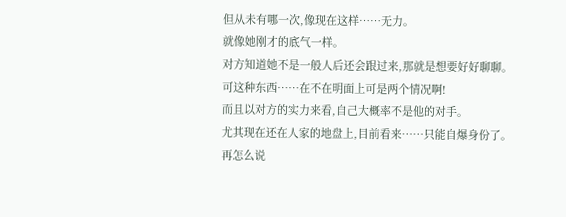但从未有哪一次,像现在这样……无力。
就像她刚才的底气一样。
对方知道她不是一般人后还会跟过来,那就是想要好好聊聊。
可这种东西……在不在明面上可是两个情况啊!
而且以对方的实力来看,自己大概率不是他的对手。
尤其现在还在人家的地盘上,目前看来……只能自爆身份了。
再怎么说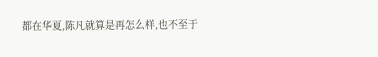都在华夏,陈凡就算是再怎么样,也不至于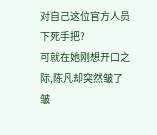对自己这位官方人员下死手把?
可就在她刚想开口之际,陈凡却突然皱了皱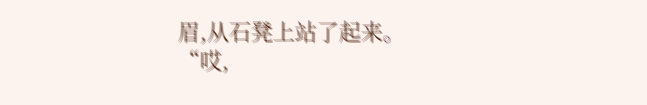眉,从石凳上站了起来。
“哎,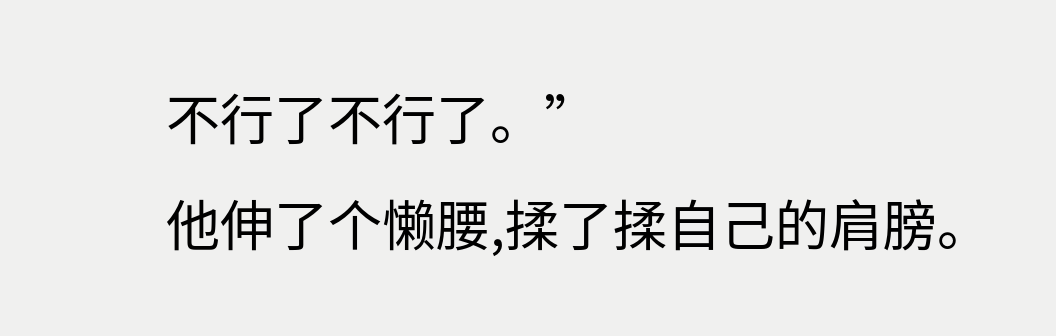不行了不行了。”
他伸了个懒腰,揉了揉自己的肩膀。